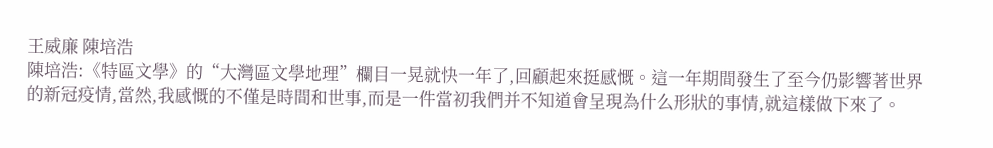王威廉 陳培浩
陳培浩:《特區文學》的“大灣區文學地理”欄目一晃就快一年了,回顧起來挺感慨。這一年期間發生了至今仍影響著世界的新冠疫情,當然,我感慨的不僅是時間和世事,而是一件當初我們并不知道會呈現為什么形狀的事情,就這樣做下來了。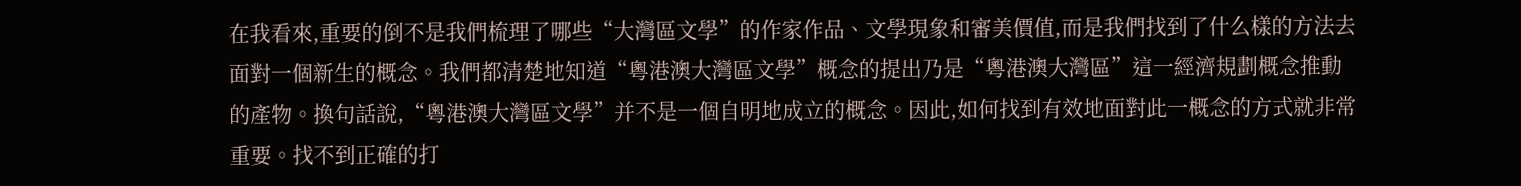在我看來,重要的倒不是我們梳理了哪些“大灣區文學”的作家作品、文學現象和審美價值,而是我們找到了什么樣的方法去面對一個新生的概念。我們都清楚地知道“粵港澳大灣區文學”概念的提出乃是“粵港澳大灣區”這一經濟規劃概念推動的產物。換句話說,“粵港澳大灣區文學”并不是一個自明地成立的概念。因此,如何找到有效地面對此一概念的方式就非常重要。找不到正確的打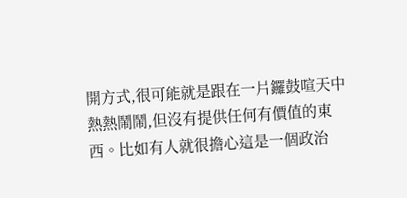開方式,很可能就是跟在一片鑼鼓喧天中熱熱鬧鬧,但沒有提供任何有價值的東西。比如有人就很擔心這是一個政治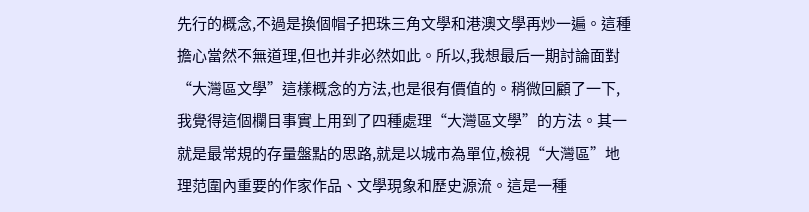先行的概念,不過是換個帽子把珠三角文學和港澳文學再炒一遍。這種擔心當然不無道理,但也并非必然如此。所以,我想最后一期討論面對“大灣區文學”這樣概念的方法,也是很有價值的。稍微回顧了一下,我覺得這個欄目事實上用到了四種處理“大灣區文學”的方法。其一就是最常規的存量盤點的思路,就是以城市為單位,檢視“大灣區”地理范圍內重要的作家作品、文學現象和歷史源流。這是一種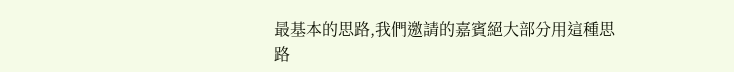最基本的思路,我們邀請的嘉賓絕大部分用這種思路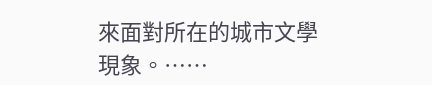來面對所在的城市文學現象。……